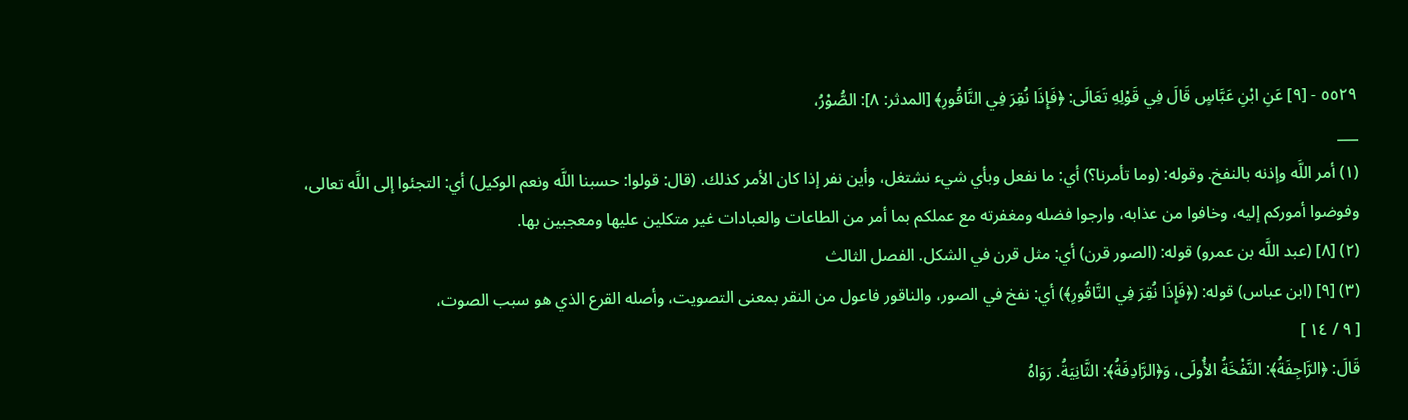٥٥٢٩ - [٩] عَنِ ابْنِ عَبَّاسٍ قَالَ فِي قَوْلِهِ تَعَالَى: ﴿فَإِذَا نُقِرَ فِي النَّاقُورِ﴾ [المدثر: ٨]: الصُّوْرُ،
___
(١) أمر اللَّه وإذنه بالنفخ. وقوله: (وما تأمرنا؟) أي: ما نفعل وبأي شيء نشتغل، وأين نفر إذا كان الأمر كذلك. (قال: قولوا: حسبنا اللَّه ونعم الوكيل) أي: التجئوا إلى اللَّه تعالى، وفوضوا أموركم إليه، وخافوا من عذابه، وارجوا فضله ومغفرته مع عملكم بما أمر من الطاعات والعبادات غير متكلين عليها ومعجبين بها.
(٢) [٨] (عبد اللَّه بن عمرو) قوله: (الصور قرن) أي: مثل قرن في الشكل. الفصل الثالث
(٣) [٩] (ابن عباس) قوله: (﴿فَإِذَا نُقِرَ فِي النَّاقُورِ﴾) أي: نفخ في الصور، والناقور فاعول من النقر بمعنى التصويت، وأصله القرع الذي هو سبب الصوت،
[ ٩ / ١٤ ]
قَالَ: ﴿الرَّاجِفَةُ﴾: النَّفْخَةُ الأُولَى، وَ﴿الرَّادِفَةُ﴾: الثَّانِيَةُ. رَوَاهُ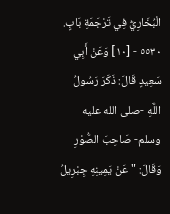الْبُخَارِيُّ فِي تَرْجَمَةِ بَابٍ.
٥٥٣٠ - [١٠] وَعَنْ أَبِي سَعِيدٍ قَالَ: ذَكَرَ رَسُولُ اللَّهِ -صلى الله عليه وسلم- صَاحِبَ الصُّوْرِ وَقَالَ: "عَنْ يَمِينِهِ جِبْرِيلُ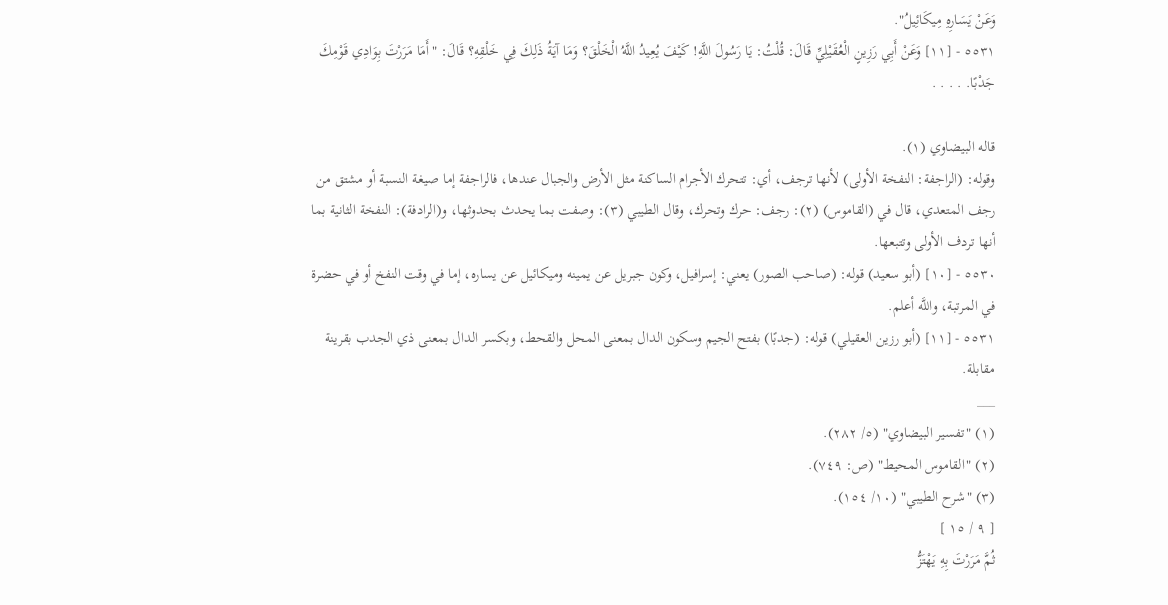وَعَنْ يَسَارِهِ مِيكَائِيلُ".
٥٥٣١ - [١١] وَعَنْ أَبِي رَزِينٍ الْعُقَيْلِيِّ قَالَ: قُلْتُ: يَا رَسُولَ اللَّهِ! كَيْفَ يُعِيدُ اللَّهُ الْخَلْقَ؟ وَمَا آيَةُ ذَلِكَ فِي خَلْقِهِ؟ قَالَ: "أَمَا مَرَرْتَ بِوَادِي قَوْمِكَ جَدْبًا. . . . .

قاله البيضاوي (١).
وقوله: (الراجفة: النفخة الأولى) لأنها ترجف، أي: تتحرك الأجرام الساكنة مثل الأرض والجبال عندها، فالراجفة إما صيغة النسبة أو مشتق من رجف المتعدي، قال في (القاموس) (٢): رجف: حرك وتحرك، وقال الطيبي (٣): وصفت بما يحدث بحدوثها، و(الرادفة): النفخة الثانية بما أنها تردف الأولى وتتبعها.
٥٥٣٠ - [١٠] (أبو سعيد) قوله: (صاحب الصور) يعني: إسرافيل، وكون جبريل عن يمينه وميكائيل عن يساره، إما في وقت النفخ أو في حضرة في المرتبة، واللَّه أعلم.
٥٥٣١ - [١١] (أبو رزين العقيلي) قوله: (جدبًا) بفتح الجيم وسكون الدال بمعنى المحل والقحط، وبكسر الدال بمعنى ذي الجدب بقرينة مقابلة.
___
(١) "تفسير البيضاوي" (٥/ ٢٨٢).
(٢) "القاموس المحيط" (ص: ٧٤٩).
(٣) "شرح الطيبي" (١٠/ ١٥٤).
[ ٩ / ١٥ ]
ثُمَّ مَرَرْتَ بِهِ يَهْتَزُّ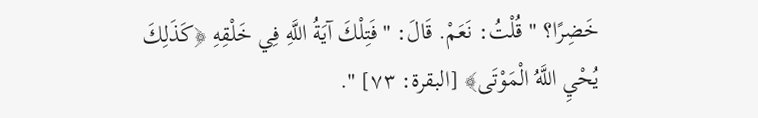خَضِرًا؟ " قُلْتُ: نَعَمْ. قَالَ: "فَتِلْكَ آيَةُ اللَّهِ فِي خَلْقِهِ ﴿كَذَلِكَ يُحْيِ اللَّهُ الْمَوْتَى﴾ [البقرة: ٧٣] ".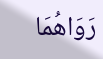رَوَاهُمَا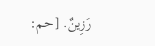رَزِينٌ. [حم: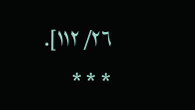٢٦/ ١١٢].
* * *